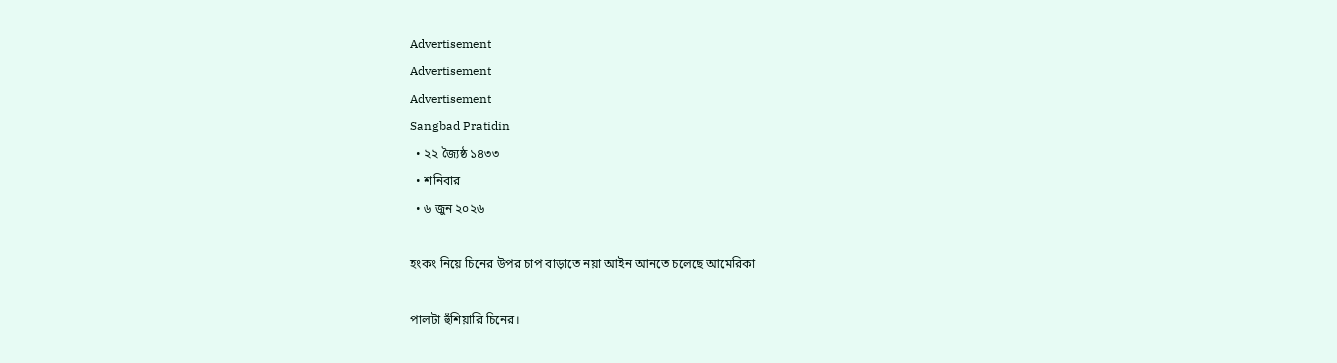Advertisement
Advertisement
Advertisement
Sangbad Pratidin
  • ২২ জ্যৈষ্ঠ ১৪৩৩
  • শনিবার
  • ৬ জুন ২০২৬

হংকং নিয়ে চিনের উপর চাপ বাড়াতে নয়া আইন আনতে চলেছে আমেরিকা

পালটা হুঁশিয়ারি চিনের।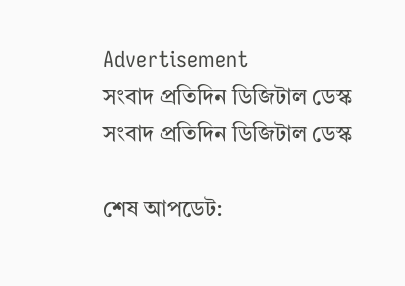Advertisement
সংবাদ প্রতিদিন ডিজিটাল ডেস্ক
সংবাদ প্রতিদিন ডিজিটাল ডেস্ক

শেষ আপডেট: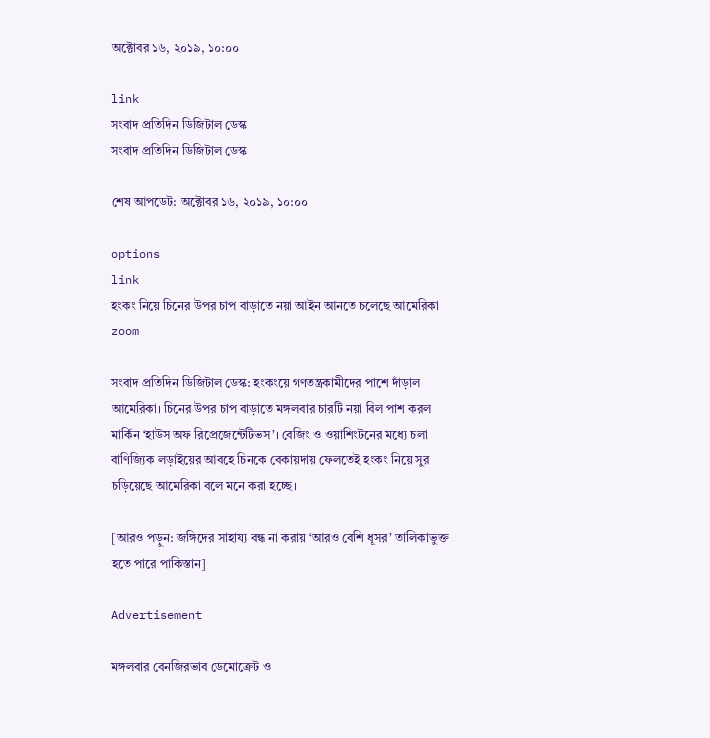অক্টোবর ১৬, ২০১৯, ১০:০০

link
সংবাদ প্রতিদিন ডিজিটাল ডেস্ক
সংবাদ প্রতিদিন ডিজিটাল ডেস্ক

শেষ আপডেট: অক্টোবর ১৬, ২০১৯, ১০:০০

options
link
হংকং নিয়ে চিনের উপর চাপ বাড়াতে নয়া আইন আনতে চলেছে আমেরিকা zoom

সংবাদ প্রতিদিন ডিজিটাল ডেস্ক: হংকংয়ে গণতন্ত্রকামীদের পাশে দাঁড়াল আমেরিকা। চিনের উপর চাপ বাড়াতে মঙ্গলবার চারটি নয়া বিল পাশ করল মার্কিন ‘হাউস অফ রিপ্রেজেন্টেটিভস’। বেজিং ও ওয়াশিংটনের মধ্যে চলা বাণিজ্যিক লড়াইয়ের আবহে চিনকে বেকায়দায় ফেলতেই হংকং নিয়ে সুর চড়িয়েছে আমেরিকা বলে মনে করা হচ্ছে।

[আরও পড়ুন: জঙ্গিদের সাহায্য বন্ধ না করায় ‘আরও বেশি ধূসর’ তালিকাভুক্ত হতে পারে পাকিস্তান]

Advertisement

মঙ্গলবার বেনজিরভাব ডেমোক্রেট ও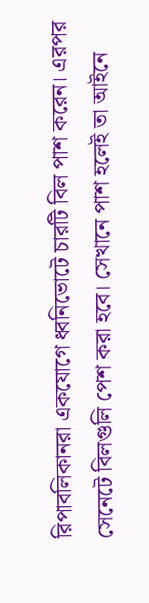রিপাবলিকানরা একযোগে ধ্বনিভোটে চারটি বিল পাশ করেন। এরপর সেনেটে বিলগুলি পেশ করা হবে। সেখানে পাশ হলেই তা আইনে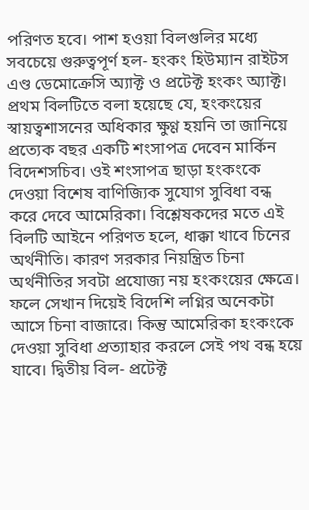পরিণত হবে। পাশ হওয়া বিলগুলির মধ্যে সবচেয়ে গুরুত্বপূর্ণ হল- হংকং হিউম্যান রাইটস এণ্ড ডেমোক্রেসি অ্যাক্ট ও প্রটেক্ট হংকং অ্যাক্ট। প্রথম বিলটিতে বলা হয়েছে যে, হংকংয়ের স্বায়ত্বশাসনের অধিকার ক্ষুণ্ণ হয়নি তা জানিয়ে প্রত্যেক বছর একটি শংসাপত্র দেবেন মার্কিন বিদেশসচিব। ওই শংসাপত্র ছাড়া হংকংকে দেওয়া বিশেষ বাণিজ্যিক সুযোগ সুবিধা বন্ধ করে দেবে আমেরিকা। বিশ্লেষকদের মতে এই বিলটি আইনে পরিণত হলে, ধাক্কা খাবে চিনের অর্থনীতি। কারণ সরকার নিয়ন্ত্রিত চিনা অর্থনীতির সবটা প্রযোজ্য নয় হংকংয়ের ক্ষেত্রে। ফলে সেখান দিয়েই বিদেশি লগ্নির অনেকটা আসে চিনা বাজারে। কিন্তু আমেরিকা হংকংকে দেওয়া সুবিধা প্রত্যাহার করলে সেই পথ বন্ধ হয়ে যাবে। দ্বিতীয় বিল- প্রটেক্ট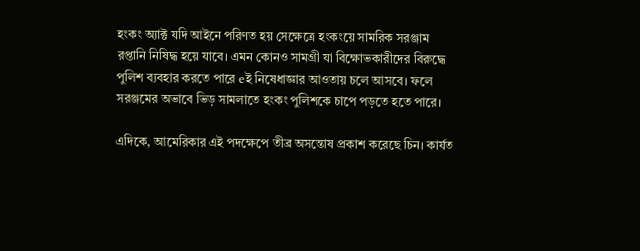হংকং অ্যাক্ট যদি আইনে পরিণত হয় সেক্ষেত্রে হংকংয়ে সামরিক সরঞ্জাম রপ্তানি নিষিদ্ধ হয়ে যাবে। এমন কোনও সামগ্রী যা বিক্ষোভকারীদের বিরুদ্ধে পুলিশ ব্যবহার করতে পারে eই নিষেধাজ্ঞার আওতায় চলে আসবে। ফলে সরঞ্জমের অভাবে ভিড় সামলাতে হংকং পুলিশকে চাপে পড়তে হতে পারে।

এদিকে, আমেরিকার এই পদক্ষেপে তীব্র অসন্তোষ প্রকাশ করেছে চিন। কার্যত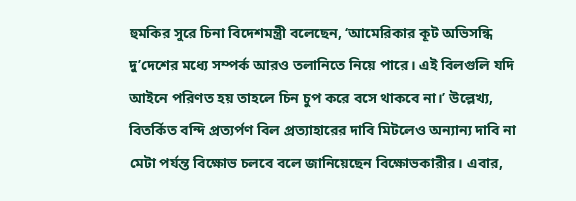হুমকির সুরে চিনা বিদেশমন্ত্রী বলেছেন, ‘আমেরিকার কূট অভিসন্ধি দু’দেশের মধ্যে সম্পর্ক আরও তলানিতে নিয়ে পারে। এই বিলগুলি যদি আইনে পরিণত হয় তাহলে চিন চুপ করে বসে থাকবে না।’ উল্লেখ্য, বিতর্কিত বন্দি প্রত্যর্পণ বিল প্রত্যাহারের দাবি মিটলেও অন্যান্য দাবি না মেটা পর্যন্ত বিক্ষোভ চলবে বলে জানিয়েছেন বিক্ষোভকারীর। এবার,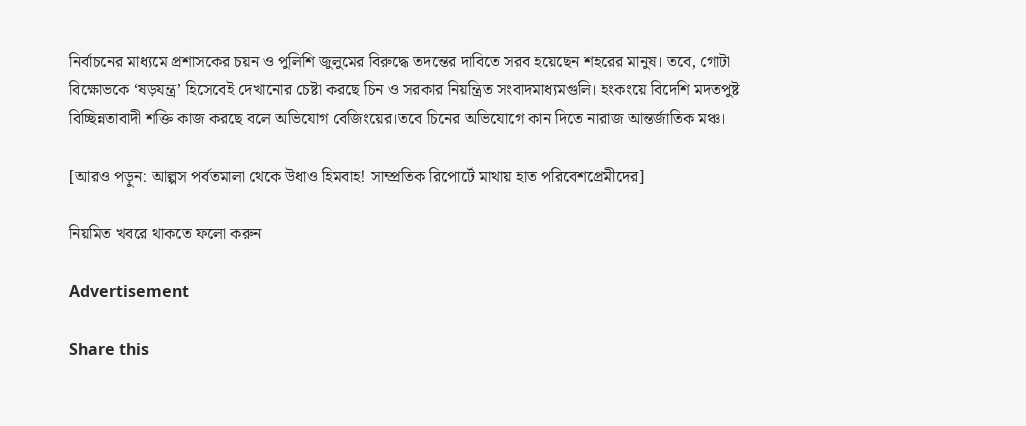নির্বাচনের মাধ্যমে প্রশাসকের চয়ন ও পুলিশি জুলুমের বিরুদ্ধে তদন্তের দাবিতে সরব হয়েছেন শহরের মানুষ। তবে, গোটা বিক্ষোভকে ‘ষড়যন্ত্র’ হিসেবেই দেখানোর চেষ্টা করছে চিন ও সরকার নিয়ন্ত্রিত সংবাদমাধ্যমগুলি। হংকংয়ে বিদেশি মদতপুষ্ট বিচ্ছিন্নতাবাদী শক্তি কাজ করছে বলে অভিযোগ বেজিংয়ের।তবে চিনের অভিযোগে কান দিতে নারাজ আন্তর্জাতিক মঞ্চ।

[আরও পড়ুন: আল্পস পর্বতমালা থেকে উধাও হিমবাহ! সাম্প্রতিক রিপোর্টে মাথায় হাত পরিবেশপ্রেমীদের]

নিয়মিত খবরে থাকতে ফলো করুন

Advertisement

Share this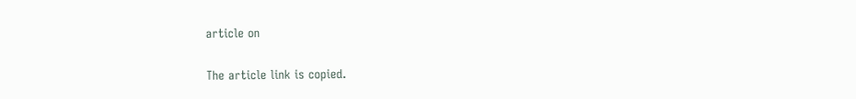article on

The article link is copied.